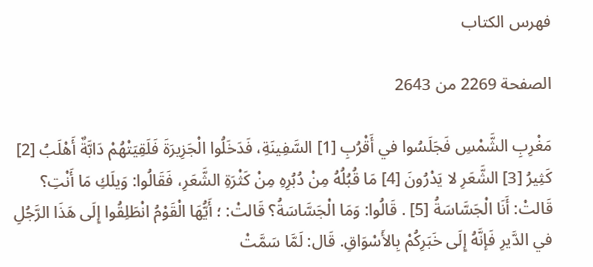فهرس الكتاب

الصفحة 2269 من 2643

مَغْرِبِ الشَّمْسِ فَجَلَسُوا في أَقْرُبِ [1] السَّفِينَةِ، فَدَخَلُوا الْجَزِيرَةَ فَلَقِيَتْهُمْ دَابَّةٌ أَهْلَبُ [2] كَثِيرُ [3] الشَّعَرِ لا يَدْرُونَ [4] مَا قُبُلُهُ مِنْ دُبُرِهِ مِنْ كَثْرَةِ الشَّعَرِ، فَقَالُوا: وَيلَكِ مَا أَنْتِ؟ قَالتْ: أَنَا الْجَسَّاسَةُ [5] . قَالُوا: وَمَا الْجَسَّاسَةُ؟ قَالتْ: ؛ أَيُّهَا الْقَوْمُ انْطَلِقُوا إِلَى هَذَا الرَّجُلِ في الدَّيرِ فَإنَّهُ إِلَى خَبَرِكُمْ بِالأَسْوَاقِ. قَال: لَمَّا سَمَّتْ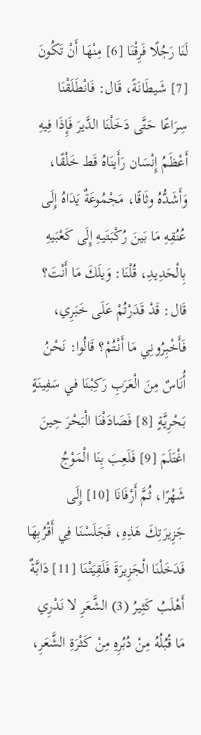لَنَا رَجُلًا فَرِقْنَا [6] مِنْهَا أَنْ تَكُونَ [7] شَيطَانَةً، قَال: فَانْطَلَقْنَا سِرَاعًا حَتَّى دَخَلْنَا الدَّيرَ فَإِذَا فِيهِ أَعْظَمُ إِنْسَان رَأَينَاهُ قَط خَلْقًا، وَأَشَدُّهُ وثَاقًا، مَجْمُوعَةٌ يَدَاهُ إِلَى عُنُقِهِ مَا بَينَ رُكْبَتَيهِ إِلَى كَعْبَيهِ بِالْحَدِيدِ، قُلْنَا: وَيلَكَ مَا أَنْتَ؟ قَال: قَدْ قَدَرْتُمْ عَلَى خَبَرِي، فَأَخْبِرُونِي مَا أَنْتُمْ؟ قَالُوا: نَحْنُ أُنَاسٌ مِنَ الْعَرَبِ رَكِبْنَا في سَفِينَةٍ بَحْرِيَّةٍ [8] فَصَادَفْنَا الْبَحْرَ حِينَ اغْتَلَمَ [9] فَلَعِبَ بِنَا الْمَوْجُ شَهْرًا، ثُمَّ أَرْفَانَا [10] إِلَى جَزِيرَتِكَ هَذِهِ، فَجَلَسْنَا فِي أَقْرُبِهَا فَدَخَلْنَا الْجَزِيرَةَ فَلَقِيَتْنَا [11] دَابَّةٌ أَهْلَبُ كَثِيرُ (3) الشَّعَرِ لا نَدْرِي مَا قُبُلُهُ مِنْ دُبُرِهِ مِنْ كَثْرَةِ الشَّعَرِ،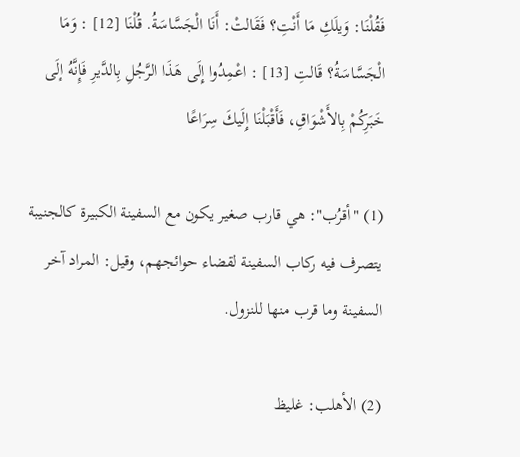فَقُلْنَا: وَيلَكِ مَا أَنْتِ؟ فَقَالتْ: أَنَا الْجَسَّاسَةُ. قُلْنَا [12] : وَمَا الْجَسَّاسَةُ؟ قَالتِ [13] : اعْمِدُوا إِلَى هَذَا الرَّجُلِ بِالدَّيرِ فَإِنَّهُ إلَى خَبَرِكُمْ بِالأَشْوَاقِ، فَأَقْبَلْنَا إِلَيكَ سِرَاعًا

(1) "أقرُب": هي قارب صغير يكون مع السفينة الكبيرة كالجنيبة يتصرف فيه ركاب السفينة لقضاء حوائجهم، وقيل: المراد آخر السفينة وما قرب منها للنزول.

(2) الأهلب: غليظ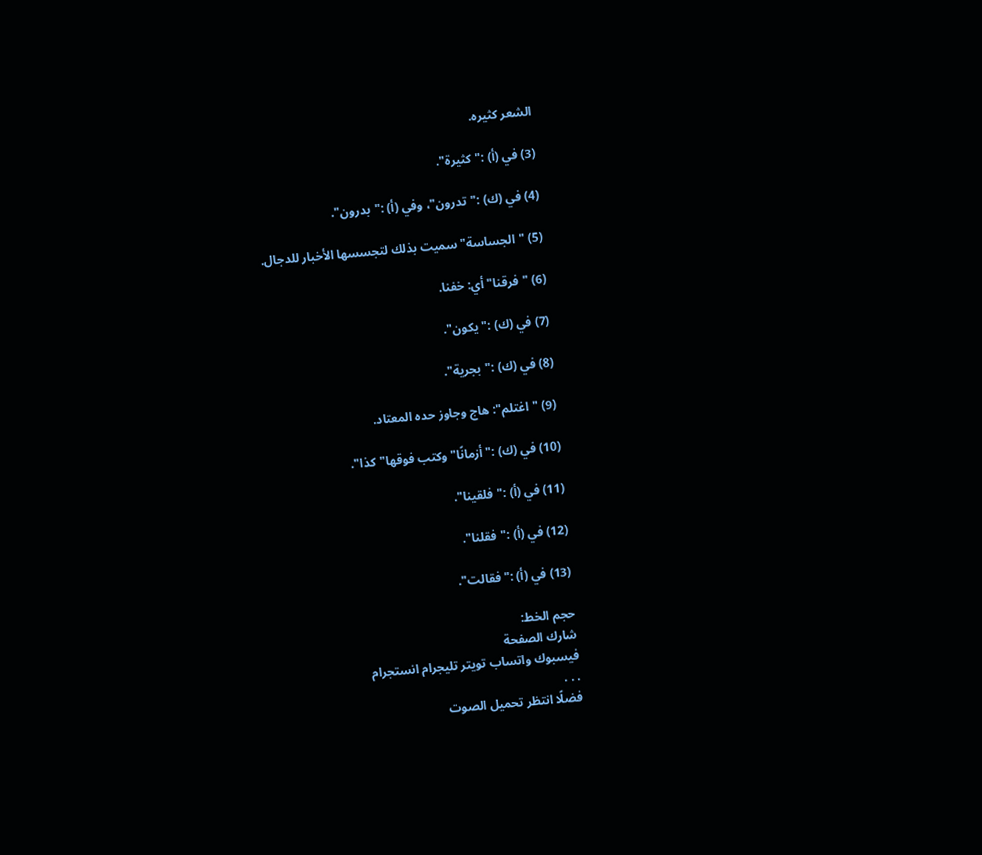الشعر كثيره.

(3) في (أ) :"كثيرة".

(4) في (ك) :"تدرون"، وفي (أ) :"بدرون".

(5) "الجساسة"سميت بذلك لتجسسها الأخبار للدجال.

(6) "فرقنا"أي: خفنا.

(7) في (ك) :"يكون".

(8) في (ك) :"بجرية".

(9) "اغتلم": هاج وجاوز حده المعتاد.

(10) في (ك) :"أزمانًا"وكتب فوقها"كذا".

(11) في (أ) :"فلقينا".

(12) في (أ) :"فقلنا".

(13) في (أ) :"فقالت".

حجم الخط:
شارك الصفحة
فيسبوك واتساب تويتر تليجرام انستجرام
. . .
فضلًا انتظر تحميل الصوت